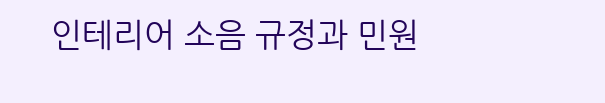인테리어 소음 규정과 민원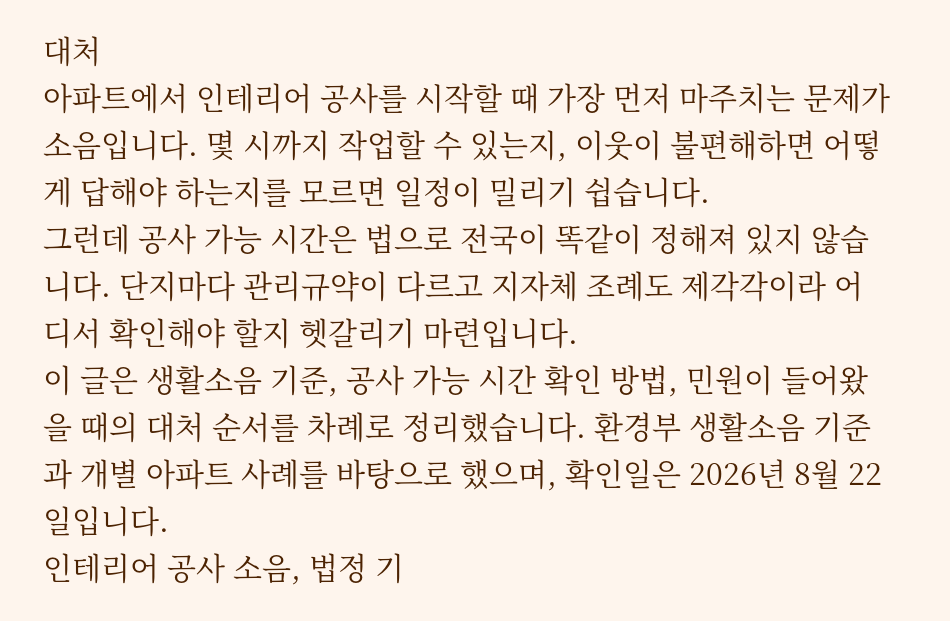대처
아파트에서 인테리어 공사를 시작할 때 가장 먼저 마주치는 문제가 소음입니다. 몇 시까지 작업할 수 있는지, 이웃이 불편해하면 어떻게 답해야 하는지를 모르면 일정이 밀리기 쉽습니다.
그런데 공사 가능 시간은 법으로 전국이 똑같이 정해져 있지 않습니다. 단지마다 관리규약이 다르고 지자체 조례도 제각각이라 어디서 확인해야 할지 헷갈리기 마련입니다.
이 글은 생활소음 기준, 공사 가능 시간 확인 방법, 민원이 들어왔을 때의 대처 순서를 차례로 정리했습니다. 환경부 생활소음 기준과 개별 아파트 사례를 바탕으로 했으며, 확인일은 2026년 8월 22일입니다.
인테리어 공사 소음, 법정 기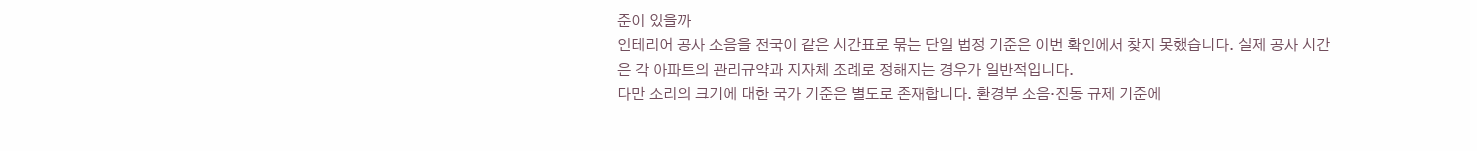준이 있을까
인테리어 공사 소음을 전국이 같은 시간표로 묶는 단일 법정 기준은 이번 확인에서 찾지 못했습니다. 실제 공사 시간은 각 아파트의 관리규약과 지자체 조례로 정해지는 경우가 일반적입니다.
다만 소리의 크기에 대한 국가 기준은 별도로 존재합니다. 환경부 소음·진동 규제 기준에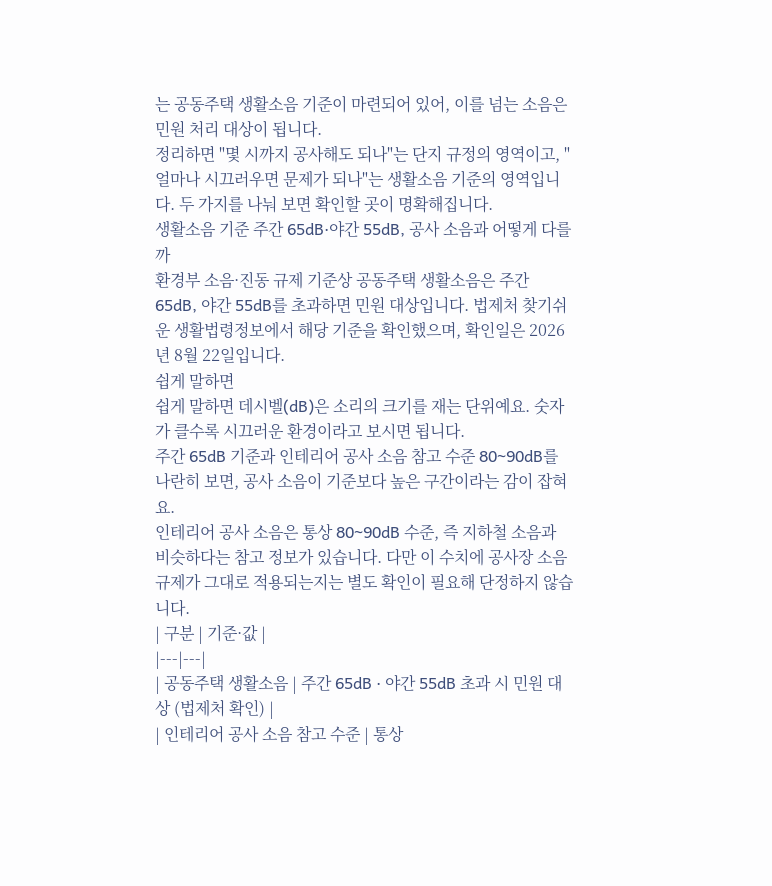는 공동주택 생활소음 기준이 마련되어 있어, 이를 넘는 소음은 민원 처리 대상이 됩니다.
정리하면 "몇 시까지 공사해도 되나"는 단지 규정의 영역이고, "얼마나 시끄러우면 문제가 되나"는 생활소음 기준의 영역입니다. 두 가지를 나눠 보면 확인할 곳이 명확해집니다.
생활소음 기준 주간 65dB·야간 55dB, 공사 소음과 어떻게 다를까
환경부 소음·진동 규제 기준상 공동주택 생활소음은 주간 65dB, 야간 55dB를 초과하면 민원 대상입니다. 법제처 찾기쉬운 생활법령정보에서 해당 기준을 확인했으며, 확인일은 2026년 8월 22일입니다.
쉽게 말하면
쉽게 말하면 데시벨(dB)은 소리의 크기를 재는 단위예요. 숫자가 클수록 시끄러운 환경이라고 보시면 됩니다.
주간 65dB 기준과 인테리어 공사 소음 참고 수준 80~90dB를 나란히 보면, 공사 소음이 기준보다 높은 구간이라는 감이 잡혀요.
인테리어 공사 소음은 통상 80~90dB 수준, 즉 지하철 소음과 비슷하다는 참고 정보가 있습니다. 다만 이 수치에 공사장 소음 규제가 그대로 적용되는지는 별도 확인이 필요해 단정하지 않습니다.
| 구분 | 기준·값 |
|---|---|
| 공동주택 생활소음 | 주간 65dB · 야간 55dB 초과 시 민원 대상 (법제처 확인) |
| 인테리어 공사 소음 참고 수준 | 통상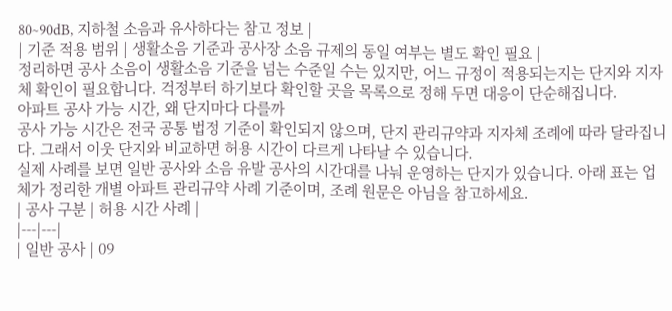80~90dB, 지하철 소음과 유사하다는 참고 정보 |
| 기준 적용 범위 | 생활소음 기준과 공사장 소음 규제의 동일 여부는 별도 확인 필요 |
정리하면 공사 소음이 생활소음 기준을 넘는 수준일 수는 있지만, 어느 규정이 적용되는지는 단지와 지자체 확인이 필요합니다. 걱정부터 하기보다 확인할 곳을 목록으로 정해 두면 대응이 단순해집니다.
아파트 공사 가능 시간, 왜 단지마다 다를까
공사 가능 시간은 전국 공통 법정 기준이 확인되지 않으며, 단지 관리규약과 지자체 조례에 따라 달라집니다. 그래서 이웃 단지와 비교하면 허용 시간이 다르게 나타날 수 있습니다.
실제 사례를 보면 일반 공사와 소음 유발 공사의 시간대를 나눠 운영하는 단지가 있습니다. 아래 표는 업체가 정리한 개별 아파트 관리규약 사례 기준이며, 조례 원문은 아님을 참고하세요.
| 공사 구분 | 허용 시간 사례 |
|---|---|
| 일반 공사 | 09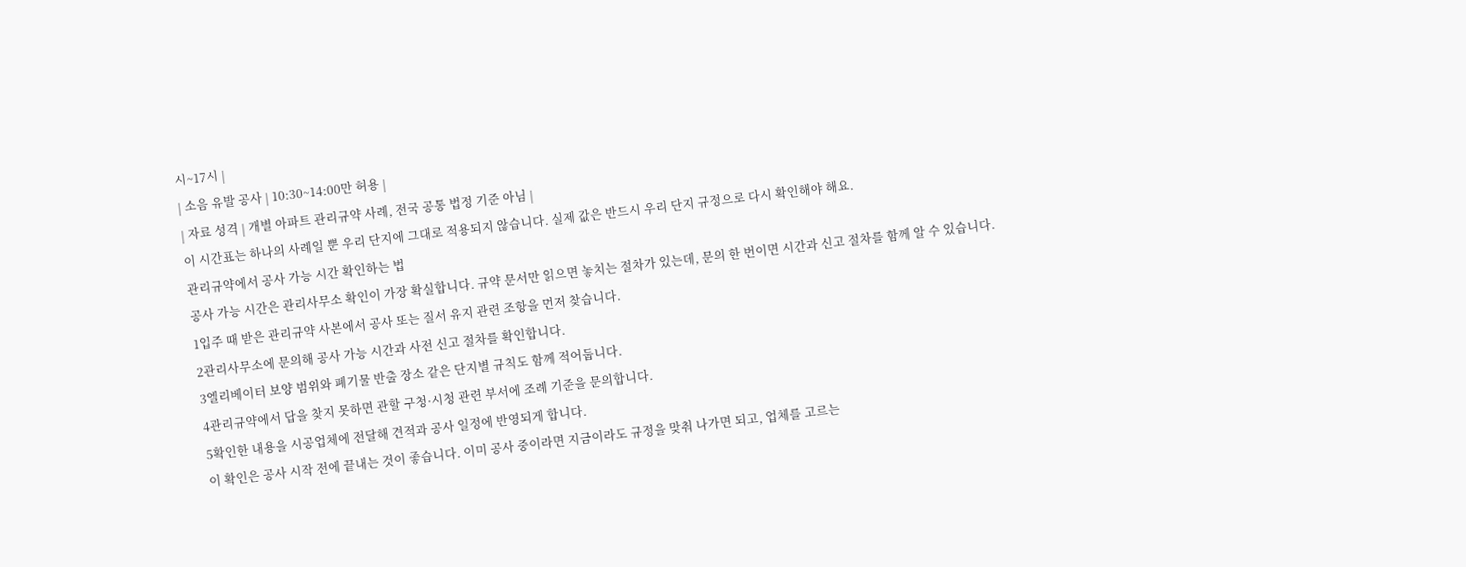시~17시 |
| 소음 유발 공사 | 10:30~14:00만 허용 |
| 자료 성격 | 개별 아파트 관리규약 사례, 전국 공통 법정 기준 아님 |
이 시간표는 하나의 사례일 뿐 우리 단지에 그대로 적용되지 않습니다. 실제 값은 반드시 우리 단지 규정으로 다시 확인해야 해요.
관리규약에서 공사 가능 시간 확인하는 법
공사 가능 시간은 관리사무소 확인이 가장 확실합니다. 규약 문서만 읽으면 놓치는 절차가 있는데, 문의 한 번이면 시간과 신고 절차를 함께 알 수 있습니다.
1입주 때 받은 관리규약 사본에서 공사 또는 질서 유지 관련 조항을 먼저 찾습니다.
2관리사무소에 문의해 공사 가능 시간과 사전 신고 절차를 확인합니다.
3엘리베이터 보양 범위와 폐기물 반출 장소 같은 단지별 규칙도 함께 적어둡니다.
4관리규약에서 답을 찾지 못하면 관할 구청·시청 관련 부서에 조례 기준을 문의합니다.
5확인한 내용을 시공업체에 전달해 견적과 공사 일정에 반영되게 합니다.
이 확인은 공사 시작 전에 끝내는 것이 좋습니다. 이미 공사 중이라면 지금이라도 규정을 맞춰 나가면 되고, 업체를 고르는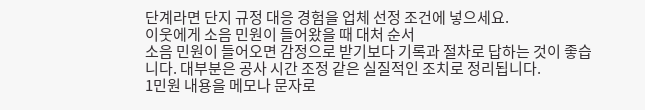단계라면 단지 규정 대응 경험을 업체 선정 조건에 넣으세요.
이웃에게 소음 민원이 들어왔을 때 대처 순서
소음 민원이 들어오면 감정으로 받기보다 기록과 절차로 답하는 것이 좋습니다. 대부분은 공사 시간 조정 같은 실질적인 조치로 정리됩니다.
1민원 내용을 메모나 문자로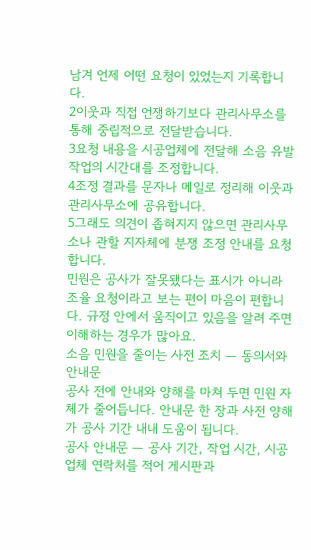남겨 언제 어떤 요청이 있었는지 기록합니다.
2이웃과 직접 언쟁하기보다 관리사무소를 통해 중립적으로 전달받습니다.
3요청 내용을 시공업체에 전달해 소음 유발 작업의 시간대를 조정합니다.
4조정 결과를 문자나 메일로 정리해 이웃과 관리사무소에 공유합니다.
5그래도 의견이 좁혀지지 않으면 관리사무소나 관할 지자체에 분쟁 조정 안내를 요청합니다.
민원은 공사가 잘못됐다는 표시가 아니라 조율 요청이라고 보는 편이 마음이 편합니다. 규정 안에서 움직이고 있음을 알려 주면 이해하는 경우가 많아요.
소음 민원을 줄이는 사전 조치 — 동의서와 안내문
공사 전에 안내와 양해를 마쳐 두면 민원 자체가 줄어듭니다. 안내문 한 장과 사전 양해가 공사 기간 내내 도움이 됩니다.
공사 안내문 — 공사 기간, 작업 시간, 시공업체 연락처를 적어 게시판과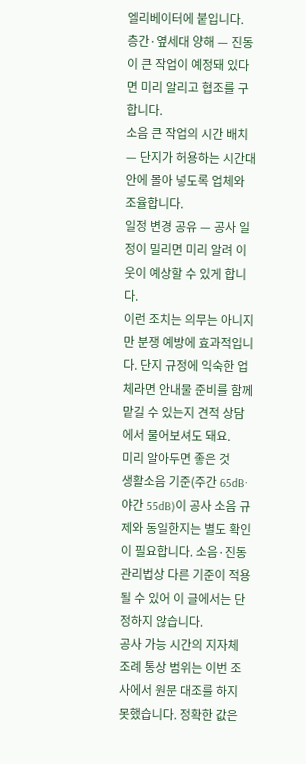엘리베이터에 붙입니다.
층간·옆세대 양해 — 진동이 큰 작업이 예정돼 있다면 미리 알리고 협조를 구합니다.
소음 큰 작업의 시간 배치 — 단지가 허용하는 시간대 안에 몰아 넣도록 업체와 조율합니다.
일정 변경 공유 — 공사 일정이 밀리면 미리 알려 이웃이 예상할 수 있게 합니다.
이런 조치는 의무는 아니지만 분쟁 예방에 효과적입니다. 단지 규정에 익숙한 업체라면 안내물 준비를 함께 맡길 수 있는지 견적 상담에서 물어보셔도 돼요.
미리 알아두면 좋은 것
생활소음 기준(주간 65dB·야간 55dB)이 공사 소음 규제와 동일한지는 별도 확인이 필요합니다. 소음·진동관리법상 다른 기준이 적용될 수 있어 이 글에서는 단정하지 않습니다.
공사 가능 시간의 지자체 조례 통상 범위는 이번 조사에서 원문 대조를 하지 못했습니다. 정확한 값은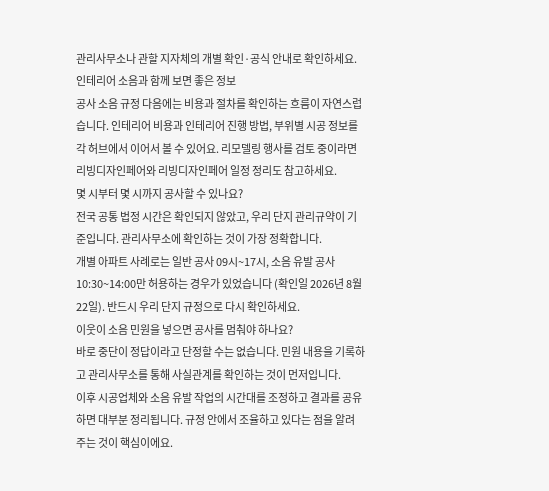관리사무소나 관할 지자체의 개별 확인·공식 안내로 확인하세요.
인테리어 소음과 함께 보면 좋은 정보
공사 소음 규정 다음에는 비용과 절차를 확인하는 흐름이 자연스럽습니다. 인테리어 비용과 인테리어 진행 방법, 부위별 시공 정보를 각 허브에서 이어서 볼 수 있어요. 리모델링 행사를 검토 중이라면 리빙디자인페어와 리빙디자인페어 일정 정리도 참고하세요.
몇 시부터 몇 시까지 공사할 수 있나요?
전국 공통 법정 시간은 확인되지 않았고, 우리 단지 관리규약이 기준입니다. 관리사무소에 확인하는 것이 가장 정확합니다.
개별 아파트 사례로는 일반 공사 09시~17시, 소음 유발 공사 10:30~14:00만 허용하는 경우가 있었습니다 (확인일 2026년 8월 22일). 반드시 우리 단지 규정으로 다시 확인하세요.
이웃이 소음 민원을 넣으면 공사를 멈춰야 하나요?
바로 중단이 정답이라고 단정할 수는 없습니다. 민원 내용을 기록하고 관리사무소를 통해 사실관계를 확인하는 것이 먼저입니다.
이후 시공업체와 소음 유발 작업의 시간대를 조정하고 결과를 공유하면 대부분 정리됩니다. 규정 안에서 조율하고 있다는 점을 알려 주는 것이 핵심이에요.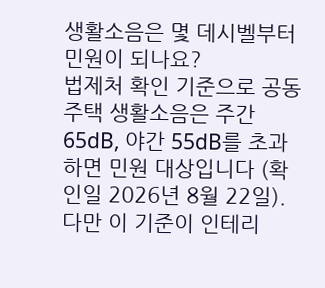생활소음은 몇 데시벨부터 민원이 되나요?
법제처 확인 기준으로 공동주택 생활소음은 주간 65dB, 야간 55dB를 초과하면 민원 대상입니다 (확인일 2026년 8월 22일).
다만 이 기준이 인테리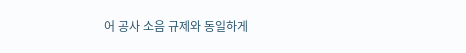어 공사 소음 규제와 동일하게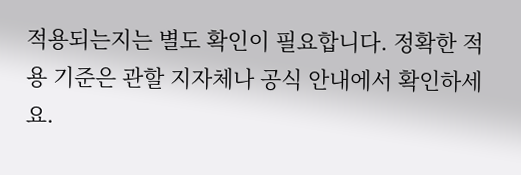적용되는지는 별도 확인이 필요합니다. 정확한 적용 기준은 관할 지자체나 공식 안내에서 확인하세요.